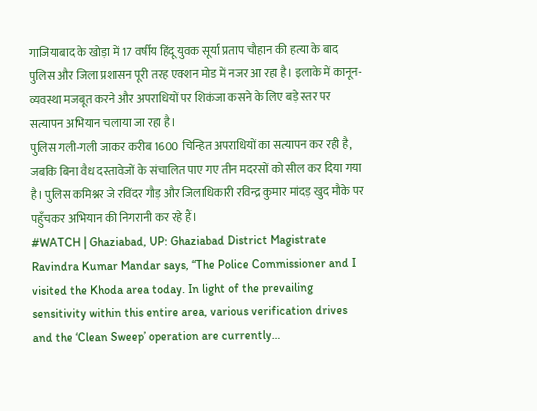गाजियाबाद के खोड़ा में 17 वर्षीय हिंदू युवक सूर्या प्रताप चौहान की हत्या के बाद पुलिस और जिला प्रशासन पूरी तरह एक्शन मोड में नजर आ रहा है। इलाके में कानून-व्यवस्था मजबूत करने और अपराधियों पर शिकंजा कसने के लिए बड़े स्तर पर सत्यापन अभियान चलाया जा रहा है।
पुलिस गली-गली जाकर करीब 1600 चिन्हित अपराधियों का सत्यापन कर रही है, जबकि बिना वैध दस्तावेजों के संचालित पाए गए तीन मदरसों को सील कर दिया गया है। पुलिस कमिश्नर जे रविंदर गौड़ और जिलाधिकारी रविन्द्र कुमार मांदड़ खुद मौके पर पहुँचकर अभियान की निगरानी कर रहे हैं।
#WATCH | Ghaziabad, UP: Ghaziabad District Magistrate Ravindra Kumar Mandar says, “The Police Commissioner and I visited the Khoda area today. In light of the prevailing sensitivity within this entire area, various verification drives and the ‘Clean Sweep’ operation are currently…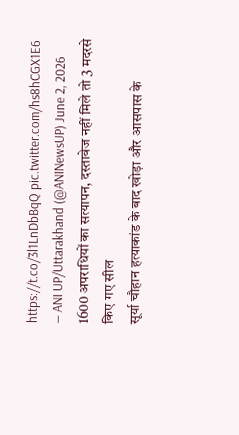https://t.co/3l1LnDbBqQ pic.twitter.com/hs8hCGX1E6
— ANI UP/Uttarakhand (@ANINewsUP) June 2, 2026
1600 अपराधियों का सत्यापन, दस्तावेज नहीं मिले तो 3 मदरसे किए गए सील
सूर्या चौहान हत्याकांड के बाद खोड़ा और आसपास के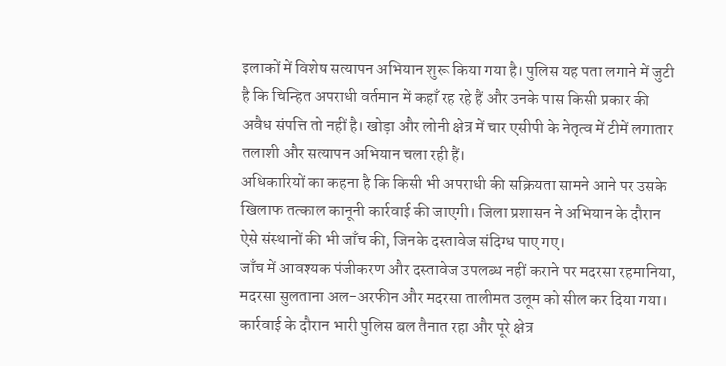इलाकों में विशेष सत्यापन अभियान शुरू किया गया है। पुलिस यह पता लगाने में जुटी है कि चिन्हित अपराधी वर्तमान में कहाँ रह रहे हैं और उनके पास किसी प्रकार की अवैध संपत्ति तो नहीं है। खोड़ा और लोनी क्षेत्र में चार एसीपी के नेतृत्व में टीमें लगातार तलाशी और सत्यापन अभियान चला रही हैं।
अधिकारियों का कहना है कि किसी भी अपराधी की सक्रियता सामने आने पर उसके खिलाफ तत्काल कानूनी कार्रवाई की जाएगी। जिला प्रशासन ने अभियान के दौरान ऐसे संस्थानों की भी जाँच की, जिनके दस्तावेज संदिग्ध पाए गए।
जाँच में आवश्यक पंजीकरण और दस्तावेज उपलब्ध नहीं कराने पर मदरसा रहमानिया, मदरसा सुलताना अल-अरफीन और मदरसा तालीमत उलूम को सील कर दिया गया। कार्रवाई के दौरान भारी पुलिस बल तैनात रहा और पूरे क्षेत्र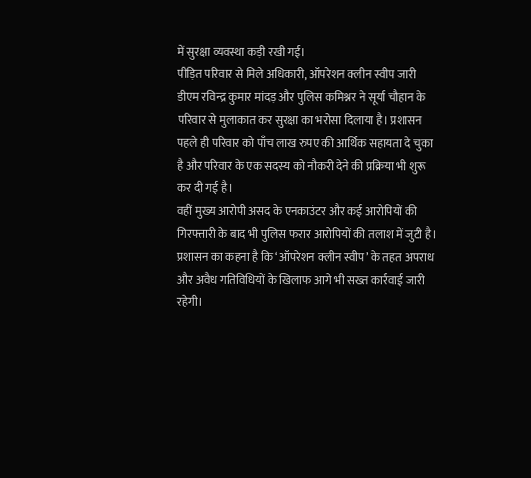में सुरक्षा व्यवस्था कड़ी रखी गई।
पीड़ित परिवार से मिले अधिकारी, ऑपरेशन क्लीन स्वीप जारी
डीएम रविन्द्र कुमार मांदड़ और पुलिस कमिश्नर ने सूर्या चौहान के परिवार से मुलाकात कर सुरक्षा का भरोसा दिलाया है। प्रशासन पहले ही परिवार को पाँच लाख रुपए की आर्थिक सहायता दे चुका है और परिवार के एक सदस्य को नौकरी देने की प्रक्रिया भी शुरू कर दी गई है।
वहीं मुख्य आरोपी असद के एनकाउंटर और कई आरोपियों की गिरफ्तारी के बाद भी पुलिस फरार आरोपियों की तलाश में जुटी है। प्रशासन का कहना है कि ‘ऑपरेशन क्लीन स्वीप’ के तहत अपराध और अवैध गतिविधियों के खिलाफ आगे भी सख्त कार्रवाई जारी रहेगी।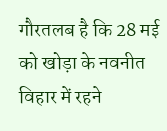गौरतलब है कि 28 मई को खोड़ा के नवनीत विहार में रहने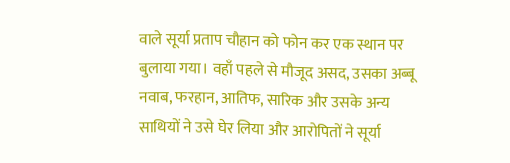वाले सूर्या प्रताप चौहान को फोन कर एक स्थान पर बुलाया गया। वहाँ पहले से मौजूद असद, उसका अब्बू नवाब, फरहान, आतिफ, सारिक और उसके अन्य साथियों ने उसे घेर लिया और आरोपितों ने सूर्या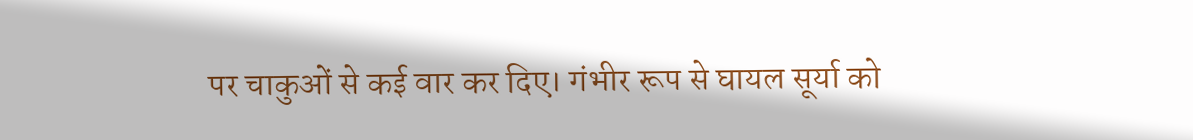पर चाकुओं से कई वार कर दिए। गंभीर रूप से घायल सूर्या को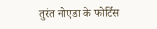तुरंत नोएडा के फोर्टिस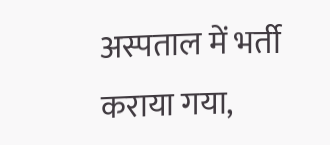अस्पताल में भर्ती कराया गया,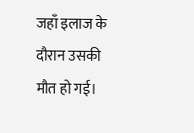जहाँ इलाज के दौरान उसकी मौत हो गई।